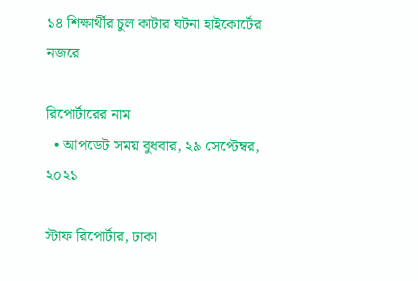১৪ শিক্ষার্থীর চুল কাটার ঘটনা হাইকোর্টের নজরে

রিপোর্টারের নাম
  • আপডেট সময় বুধবার, ২৯ সেপ্টেম্বর, ২০২১

স্টাফ রিপোর্টার, ঢাকা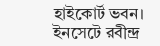হাইকোর্ট ভবন। ইনসেটে রবীন্দ্র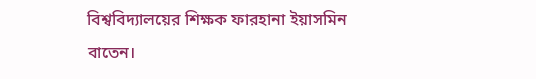বিশ্ববিদ্যালয়ের শিক্ষক ফারহানা ইয়াসমিন বাতেন।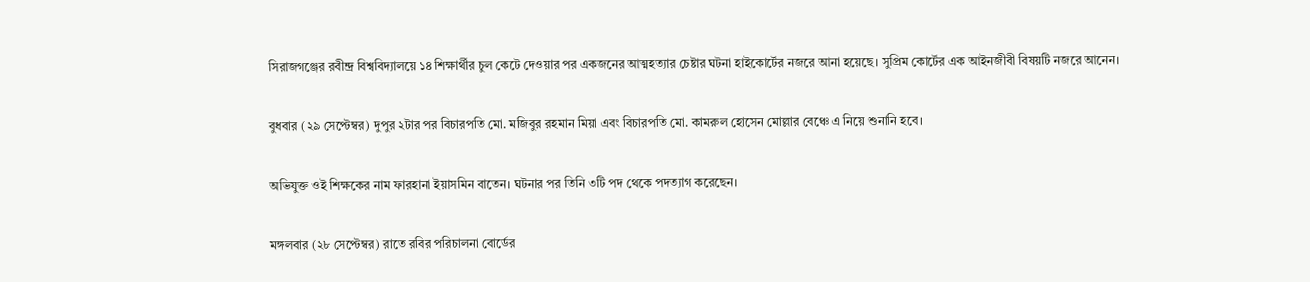সিরাজগঞ্জের রবীন্দ্র বিশ্ববিদ্যালয়ে ১৪ শিক্ষার্থীর চুল কেটে দেওয়ার পর একজনের আত্মহত্যার চেষ্টার ঘটনা হাইকোর্টের নজরে আনা হয়েছে। সুপ্রিম কোর্টের এক আইনজীবী বিষয়টি নজরে আনেন।

বুধবার (২৯ সেপ্টেম্বর) দুপুর ২টার পর বিচারপতি মো. মজিবুর রহমান মিয়া এবং বিচারপতি মো. কামরুল হোসেন মোল্লার বেঞ্চে এ নিয়ে শুনানি হবে।

অভিযুক্ত ওই শিক্ষকের নাম ফারহানা ইয়াসমিন বাতেন। ঘটনার পর তিনি ৩টি পদ থেকে পদত্যাগ করেছেন।

মঙ্গলবার (২৮ সেপ্টেম্বর) রাতে রবির পরিচালনা বোর্ডের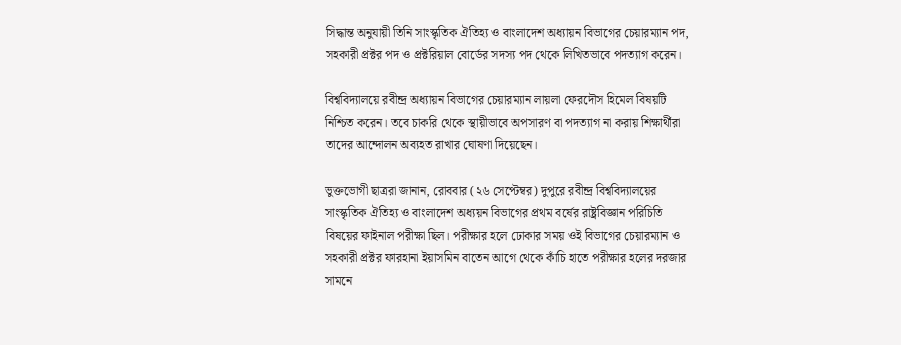সিদ্ধান্ত অনুযায়ী তিনি সাংস্কৃতিক ঐতিহ্য ও বাংলাদেশ অধ্যায়ন বিভাগের চেয়ারম্যান পদ, সহকারী প্রক্টর পদ ও প্রক্টরিয়াল বোর্ডের সদস্য পদ থেকে লিখিতভাবে পদত্যাগ করেন।

বিশ্ববিদ্যালয়ে রবীন্দ্র অধ্যায়ন বিভাগের চেয়ারম্যান লায়লা ফেরদৌস হিমেল বিষয়টি নিশ্চিত করেন। তবে চাকরি থেকে স্থায়ীভাবে অপসারণ বা পদত্যাগ না করায় শিক্ষার্থীরা তাদের আন্দোলন অব্যহত রাখার ঘোষণা দিয়েছেন।

ভুক্তভোগী ছাত্ররা জানান, রোববার (২৬ সেপ্টেম্বর) দুপুরে রবীন্দ্র বিশ্ববিদ্যালয়ের সাংস্কৃতিক ঐতিহ্য ও বাংলাদেশ অধ্যয়ন বিভাগের প্রথম বর্ষের রাষ্ট্রবিজ্ঞান পরিচিতি বিষয়ের ফাইনাল পরীক্ষা ছিল। পরীক্ষার হলে ঢোকার সময় ওই বিভাগের চেয়ারম্যান ও সহকারী প্রক্টর ফারহানা ইয়াসমিন বাতেন আগে থেকে কাঁচি হাতে পরীক্ষার হলের দরজার সামনে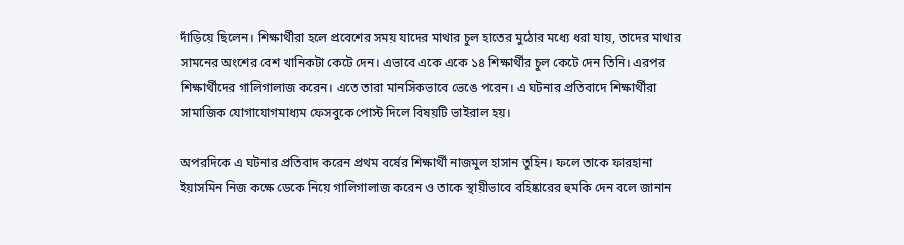দাঁড়িয়ে ছিলেন। শিক্ষার্থীরা হলে প্রবেশের সময় যাদের মাথার চুল হাতের মুঠোর মধ্যে ধরা যায়, তাদের মাথার সামনের অংশের বেশ খানিকটা কেটে দেন। এভাবে একে একে ১৪ শিক্ষার্থীর চুল কেটে দেন তিনি। এরপর শিক্ষার্থীদের গালিগালাজ করেন। এতে তারা মানসিকভাবে ভেঙে পরেন। এ ঘটনার প্রতিবাদে শিক্ষার্থীরা সামাজিক যোগাযোগমাধ্যম ফেসবুকে পোস্ট দিলে বিষয়টি ভাইরাল হয়।

অপরদিকে এ ঘটনার প্রতিবাদ করেন প্রথম বর্ষের শিক্ষার্থী নাজমুল হাসান তুহিন। ফলে তাকে ফারহানা ইয়াসমিন নিজ কক্ষে ডেকে নিয়ে গালিগালাজ করেন ও তাকে স্থায়ীভাবে বহিষ্কারের হুমকি দেন বলে জানান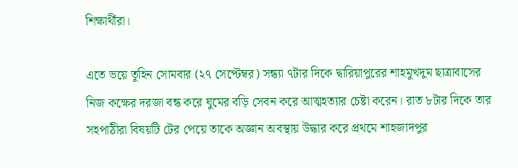শিক্ষার্থীরা।

এতে ভয়ে তুহিন সোমবার (২৭ সেপ্টেম্বর) সন্ধ্যা ৭টার দিকে দ্বারিয়াপুরের শাহমুখদুম ছাত্রাবাসের নিজ কক্ষের দরজা বন্ধ করে ঘুমের বড়ি সেবন করে আত্মহত্যার চেষ্টা করেন। রাত ৮টার দিকে তার সহপাঠীরা বিষয়টি টের পেয়ে তাকে অজ্ঞান অবস্থায় উদ্ধার করে প্রথমে শাহজাদপুর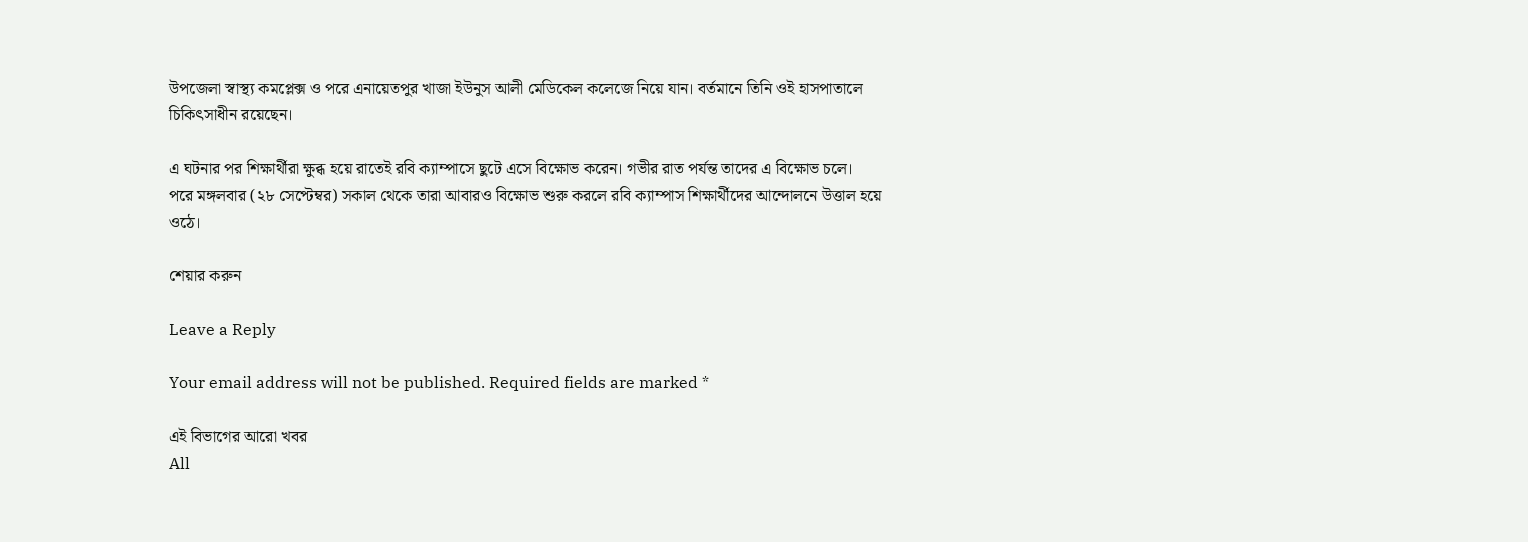উপজেলা স্বাস্থ্য কমপ্লেক্স ও পরে এনায়েতপুর খাজা ইউনুস আলী মেডিকেল কলেজে নিয়ে যান। বর্তমানে তিনি ওই হাসপাতালে চিকিৎসাধীন রয়েছেন।

এ ঘটনার পর শিক্ষার্থীরা ক্ষুব্ধ হয়ে রাতেই রবি ক্যাম্পাসে ছুটে এসে বিক্ষোভ করেন। গভীর রাত পর্যন্ত তাদের এ বিক্ষোভ চলে। পরে মঙ্গলবার (২৮ সেপ্টেম্বর) সকাল থেকে তারা আবারও বিক্ষোভ শুরু করলে রবি ক্যাম্পাস শিক্ষার্থীদের আন্দোলনে উত্তাল হয়ে ওঠে।

শেয়ার করুন

Leave a Reply

Your email address will not be published. Required fields are marked *

এই বিভাগের আরো খবর
All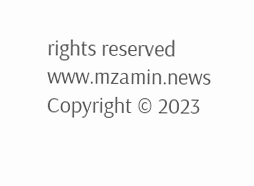rights reserved www.mzamin.news Copyright © 2023